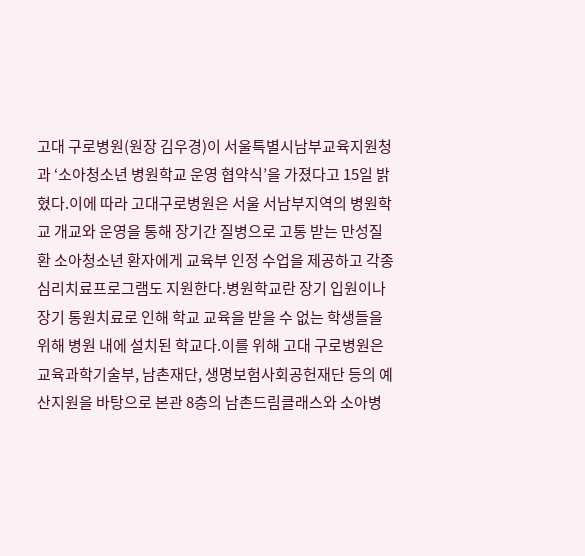고대 구로병원(원장 김우경)이 서울특별시남부교육지원청과 ‘소아청소년 병원학교 운영 협약식’을 가졌다고 15일 밝혔다.이에 따라 고대구로병원은 서울 서남부지역의 병원학교 개교와 운영을 통해 장기간 질병으로 고통 받는 만성질환 소아청소년 환자에게 교육부 인정 수업을 제공하고 각종 심리치료프로그램도 지원한다.병원학교란 장기 입원이나 장기 통원치료로 인해 학교 교육을 받을 수 없는 학생들을 위해 병원 내에 설치된 학교다.이를 위해 고대 구로병원은 교육과학기술부, 남촌재단, 생명보험사회공헌재단 등의 예산지원을 바탕으로 본관 8층의 남촌드림클래스와 소아병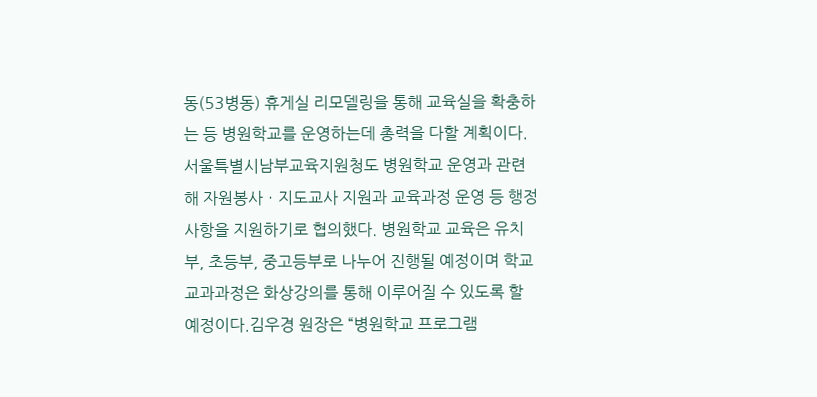동(53병동) 휴게실 리모델링을 통해 교육실을 확충하는 등 병원학교를 운영하는데 총력을 다할 계획이다.서울특별시남부교육지원청도 병원학교 운영과 관련해 자원봉사ㆍ지도교사 지원과 교육과정 운영 등 행정 사항을 지원하기로 협의했다. 병원학교 교육은 유치부, 초등부, 중고등부로 나누어 진행될 예정이며 학교 교과과정은 화상강의를 통해 이루어질 수 있도록 할 예정이다.김우경 원장은 “병원학교 프로그램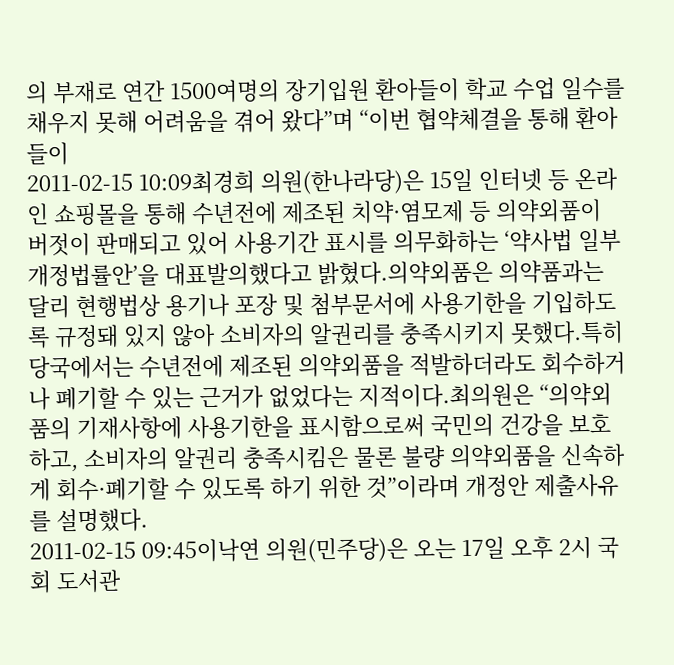의 부재로 연간 1500여명의 장기입원 환아들이 학교 수업 일수를 채우지 못해 어려움을 겪어 왔다”며 “이번 협약체결을 통해 환아들이
2011-02-15 10:09최경희 의원(한나라당)은 15일 인터넷 등 온라인 쇼핑몰을 통해 수년전에 제조된 치약·염모제 등 의약외품이 버젓이 판매되고 있어 사용기간 표시를 의무화하는 ‘약사법 일부개정법률안’을 대표발의했다고 밝혔다.의약외품은 의약품과는 달리 현행법상 용기나 포장 및 첨부문서에 사용기한을 기입하도록 규정돼 있지 않아 소비자의 알권리를 충족시키지 못했다.특히 당국에서는 수년전에 제조된 의약외품을 적발하더라도 회수하거나 폐기할 수 있는 근거가 없었다는 지적이다.최의원은 “의약외품의 기재사항에 사용기한을 표시함으로써 국민의 건강을 보호하고, 소비자의 알권리 충족시킴은 물론 불량 의약외품을 신속하게 회수·폐기할 수 있도록 하기 위한 것”이라며 개정안 제출사유를 설명했다.
2011-02-15 09:45이낙연 의원(민주당)은 오는 17일 오후 2시 국회 도서관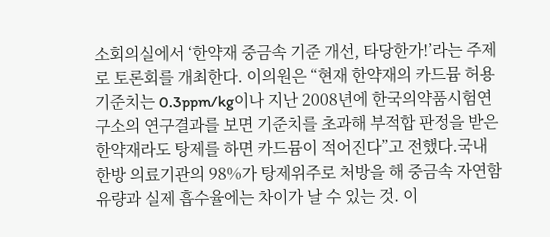소회의실에서 ‘한약재 중금속 기준 개선, 타당한가!’라는 주제로 토론회를 개최한다. 이의원은 “현재 한약재의 카드뮴 허용 기준치는 0.3ppm/kg이나 지난 2008년에 한국의약품시험연구소의 연구결과를 보면 기준치를 초과해 부적합 판정을 받은 한약재라도 탕제를 하면 카드뮴이 적어진다”고 전했다.국내 한방 의료기관의 98%가 탕제위주로 처방을 해 중금속 자연함유량과 실제 흡수율에는 차이가 날 수 있는 것. 이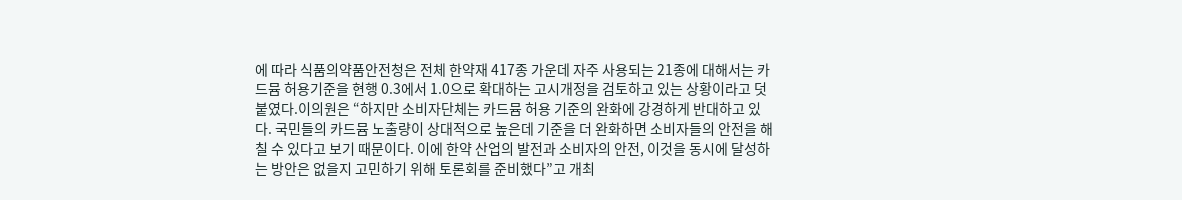에 따라 식품의약품안전청은 전체 한약재 417종 가운데 자주 사용되는 21종에 대해서는 카드뮴 허용기준을 현행 0.3에서 1.0으로 확대하는 고시개정을 검토하고 있는 상황이라고 덧붙였다.이의원은 “하지만 소비자단체는 카드뮴 허용 기준의 완화에 강경하게 반대하고 있다. 국민들의 카드뮴 노출량이 상대적으로 높은데 기준을 더 완화하면 소비자들의 안전을 해칠 수 있다고 보기 때문이다. 이에 한약 산업의 발전과 소비자의 안전, 이것을 동시에 달성하는 방안은 없을지 고민하기 위해 토론회를 준비했다”고 개최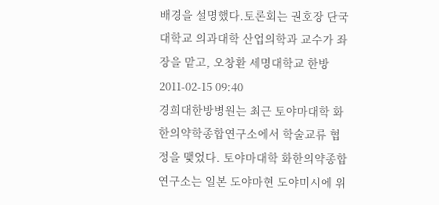배경을 설명했다.토론회는 권호장 단국대학교 의과대학 산업의학과 교수가 좌장을 맡고, 오창환 세명대학교 한방
2011-02-15 09:40
경희대한방병원는 최근 토야마대학 화한의약학종합연구소에서 학술교류 협정을 맺었다. 토야마대학 화한의약종합연구소는 일본 도야마현 도야미시에 위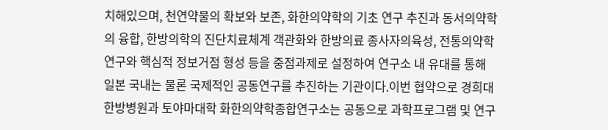치해있으며, 천연약물의 확보와 보존, 화한의약학의 기초 연구 추진과 동서의약학의 융합, 한방의학의 진단치료체계 객관화와 한방의료 종사자의육성, 전통의약학연구와 핵심적 정보거점 형성 등을 중점과제로 설정하여 연구소 내 유대를 통해 일본 국내는 물론 국제적인 공동연구를 추진하는 기관이다.이번 협약으로 경희대한방병원과 토야마대학 화한의약학종합연구소는 공동으로 과학프로그램 및 연구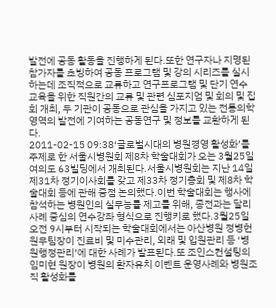발전에 공동 활동을 진행하게 된다.또한 연구자나 지명된 참가자를 초빙하여 공동 프로그램 및 강의 시리즈를 실시하는데 조직적으로 교류하고 연구프로그램 및 단기 연수 교육을 위한 직원간의 교류 및 관련 심포지엄 및 회의 및 집회 개최, 두 기관이 공동으로 관심을 가지고 있는 전통의학영역의 발전에 기여하는 공동연구 및 정보를 교환하게 된다.
2011-02-15 09:38‘글로벌시대의 병원경영 활성화’를 주제로 한 서울시병원회 제8차 학술대회가 오는 3월25일 여의도 63빌딩에서 개최된다.서울시병원회는 지난 14일 제31차 정기이사회를 갖고 제33차 정기총회 및 제8차 학술대회 등에 관해 중점 논의했다.이번 학술대회는 행사에 참석하는 병원인의 실무능률 제고를 위해, 종전과는 달리 사례 중심의 연수강좌 형식으로 진행키로 했다.3월25일 오전 9시부터 시작되는 학술대회에서는 아산병원 정병헌 원무팀장이 진료비 및 미수관리, 외래 및 입원관리 등 ‘병원행정관리’에 대한 사례가 발표된다.또 조인스컨설팅의 임미현 원장이 병원의 환자유치 이벤트 운영사례와 병원조직 활성화를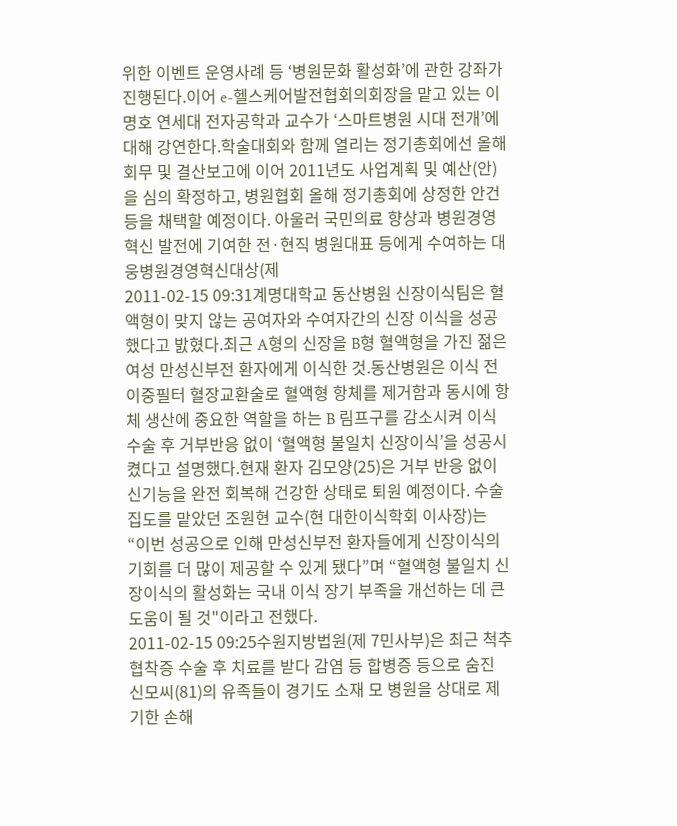위한 이벤트 운영사례 등 ‘병원문화 활성화’에 관한 강좌가 진행된다.이어 e-헬스케어발전협회의회장을 맡고 있는 이명호 연세대 전자공학과 교수가 ‘스마트병원 시대 전개’에 대해 강연한다.학술대회와 함께 열리는 정기총회에선 올해 회무 및 결산보고에 이어 2011년도 사업계획 및 예산(안)을 심의 확정하고, 병원협회 올해 정기총회에 상정한 안건 등을 채택할 예정이다. 아울러 국민의료 향상과 병원경영 혁신 발전에 기여한 전·현직 병원대표 등에게 수여하는 대웅병원경영혁신대상(제
2011-02-15 09:31계명대학교 동산병원 신장이식팀은 혈액형이 맞지 않는 공여자와 수여자간의 신장 이식을 성공했다고 밠혔다.최근 A형의 신장을 B형 혈액형을 가진 젊은 여성 만성신부전 환자에게 이식한 것.동산병원은 이식 전 이중필터 혈장교환술로 혈액형 항체를 제거함과 동시에 항체 생산에 중요한 역할을 하는 B 림프구를 감소시켜 이식 수술 후 거부반응 없이 ‘혈액형 불일치 신장이식’을 성공시켰다고 설명했다.현재 환자 김모양(25)은 거부 반응 없이 신기능을 완전 회복해 건강한 상태로 퇴원 예정이다. 수술 집도를 맡았던 조원현 교수(현 대한이식학회 이사장)는 “이번 성공으로 인해 만성신부전 환자들에게 신장이식의 기회를 더 많이 제공할 수 있게 됐다”며 “혈액형 불일치 신장이식의 활성화는 국내 이식 장기 부족을 개선하는 데 큰 도움이 될 것"이라고 전했다.
2011-02-15 09:25수원지방법원(제 7민사부)은 최근 척추협착증 수술 후 치료를 받다 감염 등 합병증 등으로 숨진 신모씨(81)의 유족들이 경기도 소재 모 병원을 상대로 제기한 손해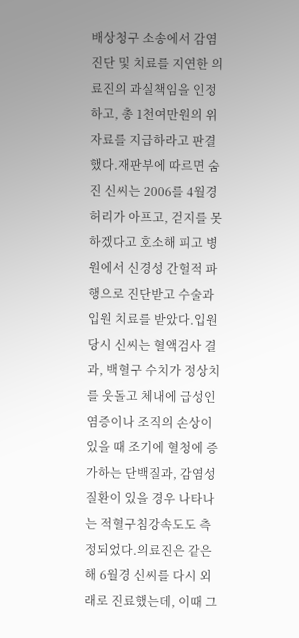배상청구 소송에서 감염진단 및 치료를 지연한 의료진의 과실책임을 인정하고, 총 1천여만원의 위자료를 지급하라고 판결했다.재판부에 따르면 숨진 신씨는 2006를 4월경 허리가 아프고, 걷지를 못하겠다고 호소해 피고 병원에서 신경성 간헐적 파행으로 진단받고 수술과 입원 치료를 받았다.입원 당시 신씨는 혈액검사 결과, 백혈구 수치가 정상치를 웃돌고 체내에 급성인 염증이나 조직의 손상이 있을 때 조기에 혈청에 증가하는 단백질과, 감염성 질환이 있을 경우 나타나는 적혈구침강속도도 측정되었다.의료진은 같은해 6월경 신씨를 다시 외래로 진료했는데, 이때 그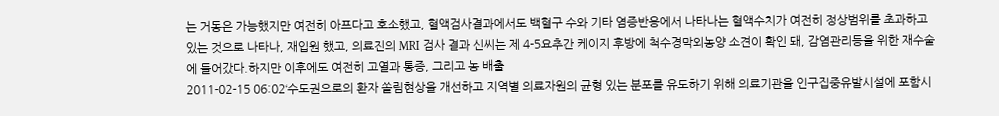는 거동은 가능했지만 여전히 아프다고 호소했고, 혈액검사결과에서도 백혈구 수와 기타 염증반응에서 나타나는 혈액수치가 여전히 정상범위를 초과하고 있는 것으로 나타나, 재입원 했고, 의료진의 MRI 검사 결과 신씨는 제 4-5요추간 케이지 후방에 척수경막외농양 소견이 확인 돼, 감염관리등을 위한 재수술에 들어갔다.하지만 이후에도 여전히 고열과 통증, 그리고 농 배출
2011-02-15 06:02‘수도권으로의 환자 쏠림현상을 개선하고 지역별 의료자원의 균형 있는 분포를 유도하기 위해 의료기관을 인구집중유발시설에 포함시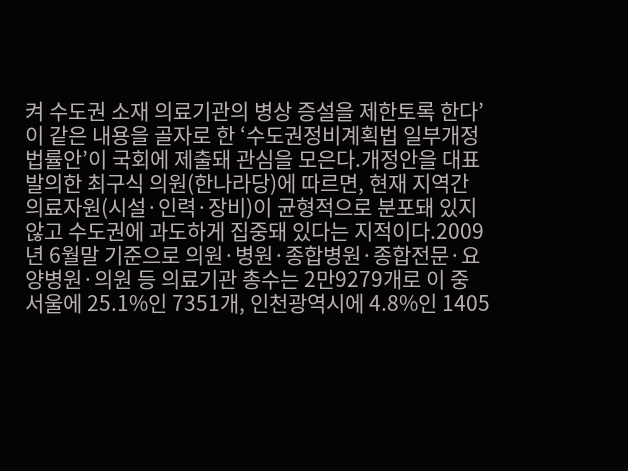켜 수도권 소재 의료기관의 병상 증설을 제한토록 한다’이 같은 내용을 골자로 한 ‘수도권정비계획법 일부개정법률안’이 국회에 제출돼 관심을 모은다.개정안을 대표발의한 최구식 의원(한나라당)에 따르면, 현재 지역간 의료자원(시설·인력·장비)이 균형적으로 분포돼 있지 않고 수도권에 과도하게 집중돼 있다는 지적이다.2009년 6월말 기준으로 의원·병원·종합병원·종합전문·요양병원·의원 등 의료기관 총수는 2만9279개로 이 중 서울에 25.1%인 7351개, 인천광역시에 4.8%인 1405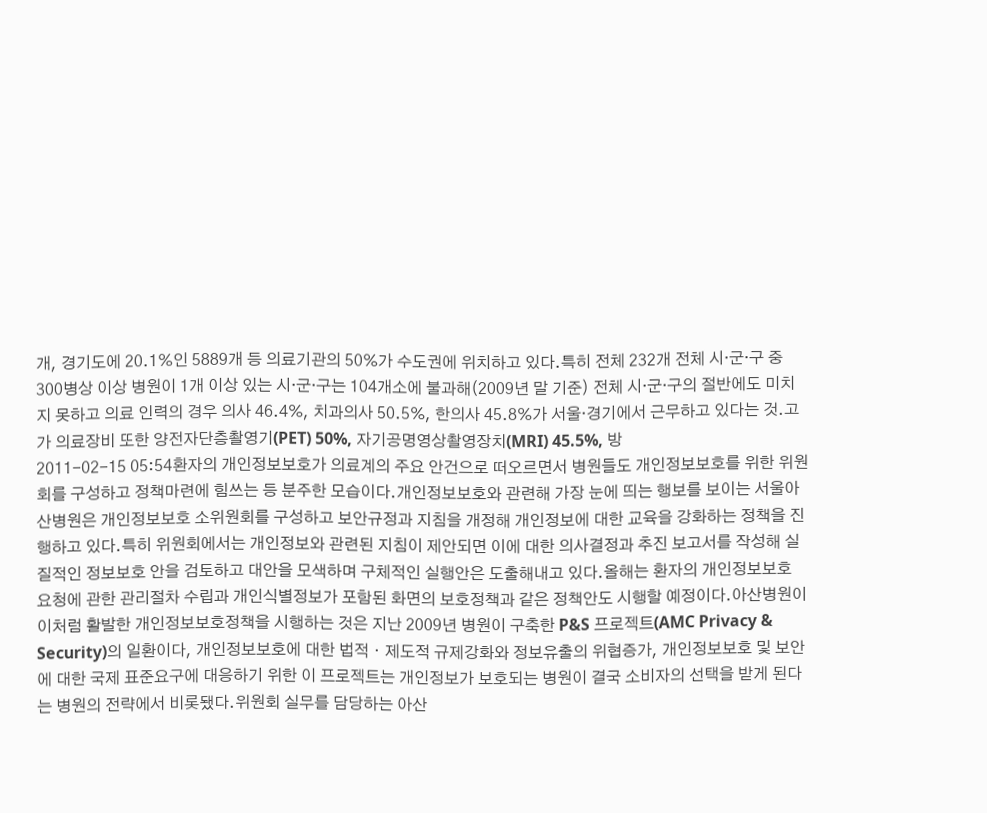개, 경기도에 20.1%인 5889개 등 의료기관의 50%가 수도권에 위치하고 있다.특히 전체 232개 전체 시·군·구 중 300병상 이상 병원이 1개 이상 있는 시·군·구는 104개소에 불과해(2009년 말 기준) 전체 시·군·구의 절반에도 미치지 못하고 의료 인력의 경우 의사 46.4%, 치과의사 50.5%, 한의사 45.8%가 서울·경기에서 근무하고 있다는 것.고가 의료장비 또한 양전자단층촬영기(PET) 50%, 자기공명영상촬영장치(MRI) 45.5%, 방
2011-02-15 05:54환자의 개인정보보호가 의료계의 주요 안건으로 떠오르면서 병원들도 개인정보보호를 위한 위원회를 구성하고 정책마련에 힘쓰는 등 분주한 모습이다.개인정보보호와 관련해 가장 눈에 띄는 행보를 보이는 서울아산병원은 개인정보보호 소위원회를 구성하고 보안규정과 지침을 개정해 개인정보에 대한 교육을 강화하는 정책을 진행하고 있다.특히 위원회에서는 개인정보와 관련된 지침이 제안되면 이에 대한 의사결정과 추진 보고서를 작성해 실질적인 정보보호 안을 검토하고 대안을 모색하며 구체적인 실행안은 도출해내고 있다.올해는 환자의 개인정보보호 요청에 관한 관리절차 수립과 개인식별정보가 포함된 화면의 보호정책과 같은 정책안도 시행할 예정이다.아산병원이 이처럼 활발한 개인정보보호정책을 시행하는 것은 지난 2009년 병원이 구축한 P&S 프로젝트(AMC Privacy & Security)의 일환이다, 개인정보보호에 대한 법적ㆍ제도적 규제강화와 정보유출의 위협증가, 개인정보보호 및 보안에 대한 국제 표준요구에 대응하기 위한 이 프로젝트는 개인정보가 보호되는 병원이 결국 소비자의 선택을 받게 된다는 병원의 전략에서 비롯됐다.위원회 실무를 담당하는 아산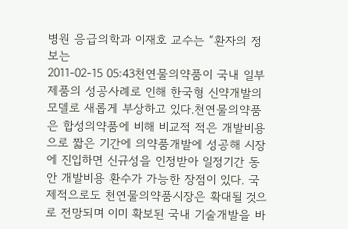병원 응급의학과 이재호 교수는 “환자의 정보는
2011-02-15 05:43천연물의약품이 국내 일부 제품의 성공사례로 인해 한국형 신약개발의 모델로 새롭게 부상하고 있다.천연물의약품은 합성의약품에 비해 비교적 적은 개발비용으로 짧은 기간에 의약품개발에 성공해 시장에 진입하면 신규성을 인정받아 일정기간 동안 개발비용 환수가 가능한 장점이 있다. 국제적으로도 천연물의약품시장은 확대될 것으로 전망되며 이미 확보된 국내 기술개발을 바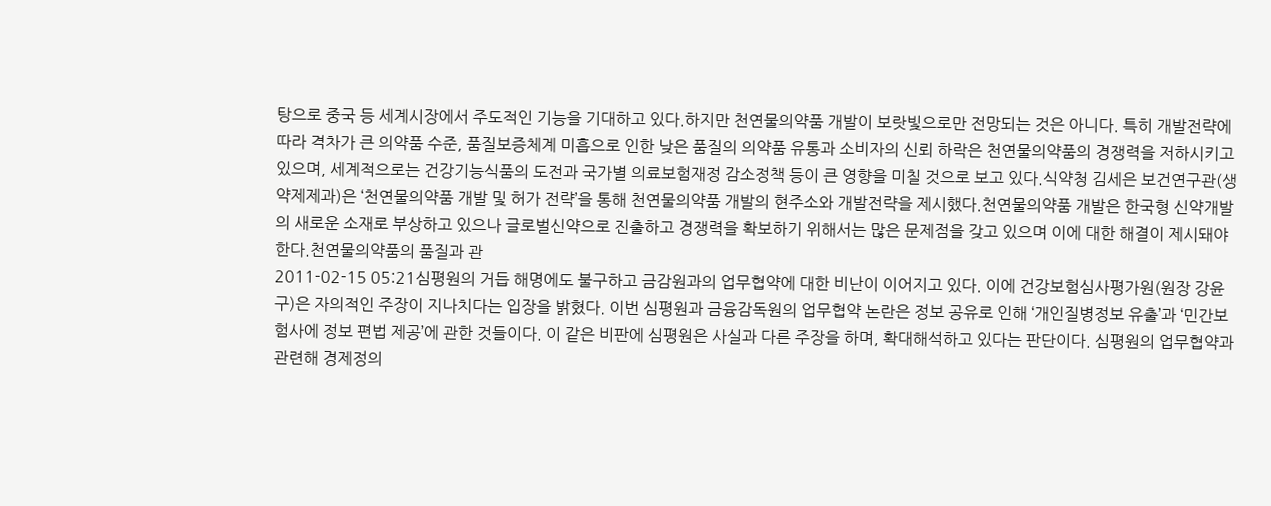탕으로 중국 등 세계시장에서 주도적인 기능을 기대하고 있다.하지만 천연물의약품 개발이 보랏빛으로만 전망되는 것은 아니다. 특히 개발전략에 따라 격차가 큰 의약품 수준, 품질보증체계 미흡으로 인한 낮은 품질의 의약품 유통과 소비자의 신뢰 하락은 천연물의약품의 경쟁력을 저하시키고 있으며, 세계적으로는 건강기능식품의 도전과 국가별 의료보험재정 감소정책 등이 큰 영향을 미칠 것으로 보고 있다.식약청 김세은 보건연구관(생약제제과)은 ‘천연물의약품 개발 및 허가 전략’을 통해 천연물의약품 개발의 현주소와 개발전략을 제시했다.천연물의약품 개발은 한국형 신약개발의 새로운 소재로 부상하고 있으나 글로벌신약으로 진출하고 경쟁력을 확보하기 위해서는 많은 문제점을 갖고 있으며 이에 대한 해결이 제시돼야 한다.천연물의약품의 품질과 관
2011-02-15 05:21심평원의 거듭 해명에도 불구하고 금감원과의 업무협약에 대한 비난이 이어지고 있다. 이에 건강보험심사평가원(원장 강윤구)은 자의적인 주장이 지나치다는 입장을 밝혔다. 이번 심평원과 금융감독원의 업무협약 논란은 정보 공유로 인해 ‘개인질병정보 유출’과 ‘민간보험사에 정보 편법 제공’에 관한 것들이다. 이 같은 비판에 심평원은 사실과 다른 주장을 하며, 확대해석하고 있다는 판단이다. 심평원의 업무협약과 관련해 경제정의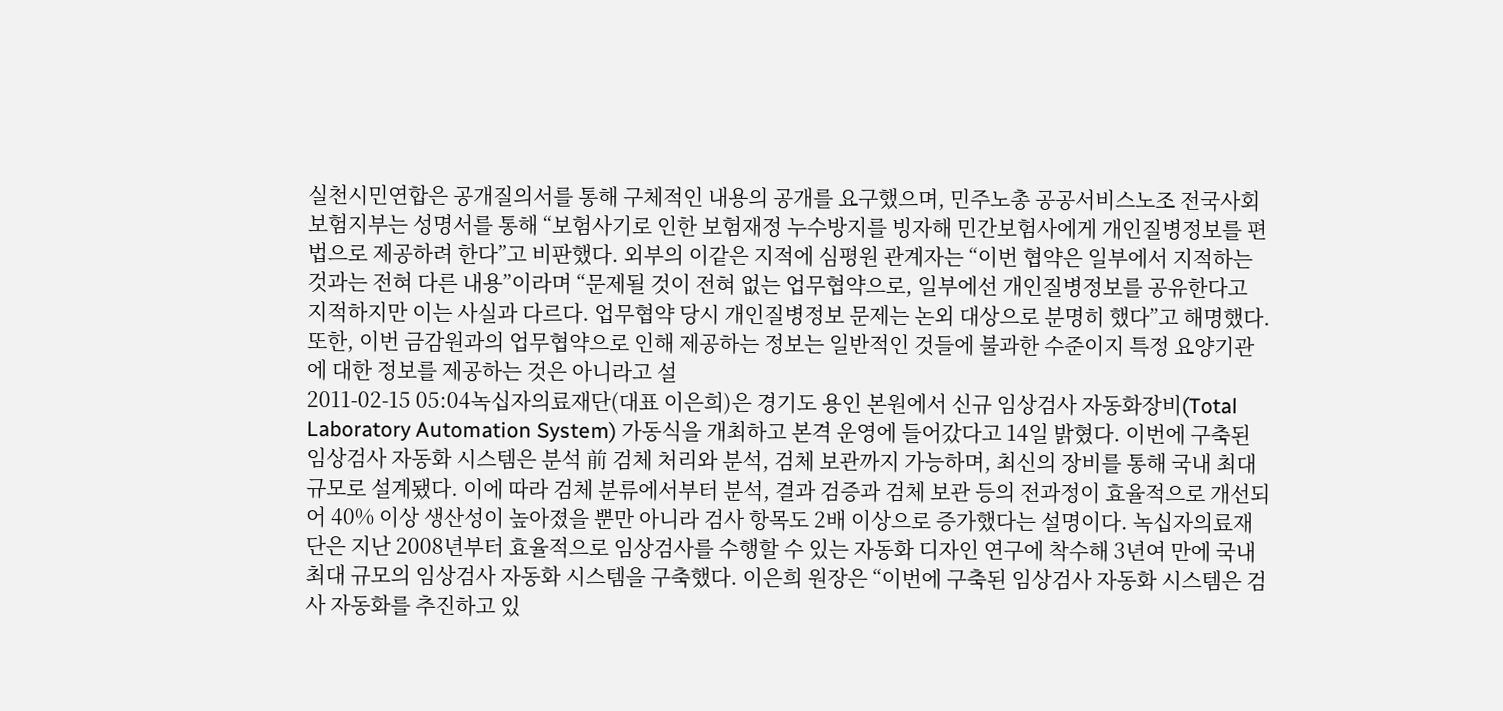실천시민연합은 공개질의서를 통해 구체적인 내용의 공개를 요구했으며, 민주노총 공공서비스노조 전국사회보험지부는 성명서를 통해 “보험사기로 인한 보험재정 누수방지를 빙자해 민간보험사에게 개인질병정보를 편법으로 제공하려 한다”고 비판했다. 외부의 이같은 지적에 심평원 관계자는 “이번 협약은 일부에서 지적하는 것과는 전혀 다른 내용”이라며 “문제될 것이 전혀 없는 업무협약으로, 일부에선 개인질병정보를 공유한다고 지적하지만 이는 사실과 다르다. 업무협약 당시 개인질병정보 문제는 논외 대상으로 분명히 했다”고 해명했다. 또한, 이번 금감원과의 업무협약으로 인해 제공하는 정보는 일반적인 것들에 불과한 수준이지 특정 요양기관에 대한 정보를 제공하는 것은 아니라고 설
2011-02-15 05:04녹십자의료재단(대표 이은희)은 경기도 용인 본원에서 신규 임상검사 자동화장비(Total Laboratory Automation System) 가동식을 개최하고 본격 운영에 들어갔다고 14일 밝혔다. 이번에 구축된 임상검사 자동화 시스템은 분석 前 검체 처리와 분석, 검체 보관까지 가능하며, 최신의 장비를 통해 국내 최대 규모로 설계됐다. 이에 따라 검체 분류에서부터 분석, 결과 검증과 검체 보관 등의 전과정이 효율적으로 개선되어 40% 이상 생산성이 높아졌을 뿐만 아니라 검사 항목도 2배 이상으로 증가했다는 설명이다. 녹십자의료재단은 지난 2008년부터 효율적으로 임상검사를 수행할 수 있는 자동화 디자인 연구에 착수해 3년여 만에 국내 최대 규모의 임상검사 자동화 시스템을 구축했다. 이은희 원장은 “이번에 구축된 임상검사 자동화 시스템은 검사 자동화를 추진하고 있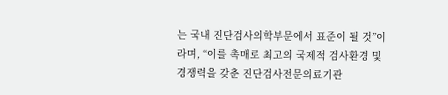는 국내 진단검사의학부문에서 표준이 될 것”이라며, “이를 촉매로 최고의 국제적 검사환경 및 경쟁력을 갖춘 진단검사전문의료기관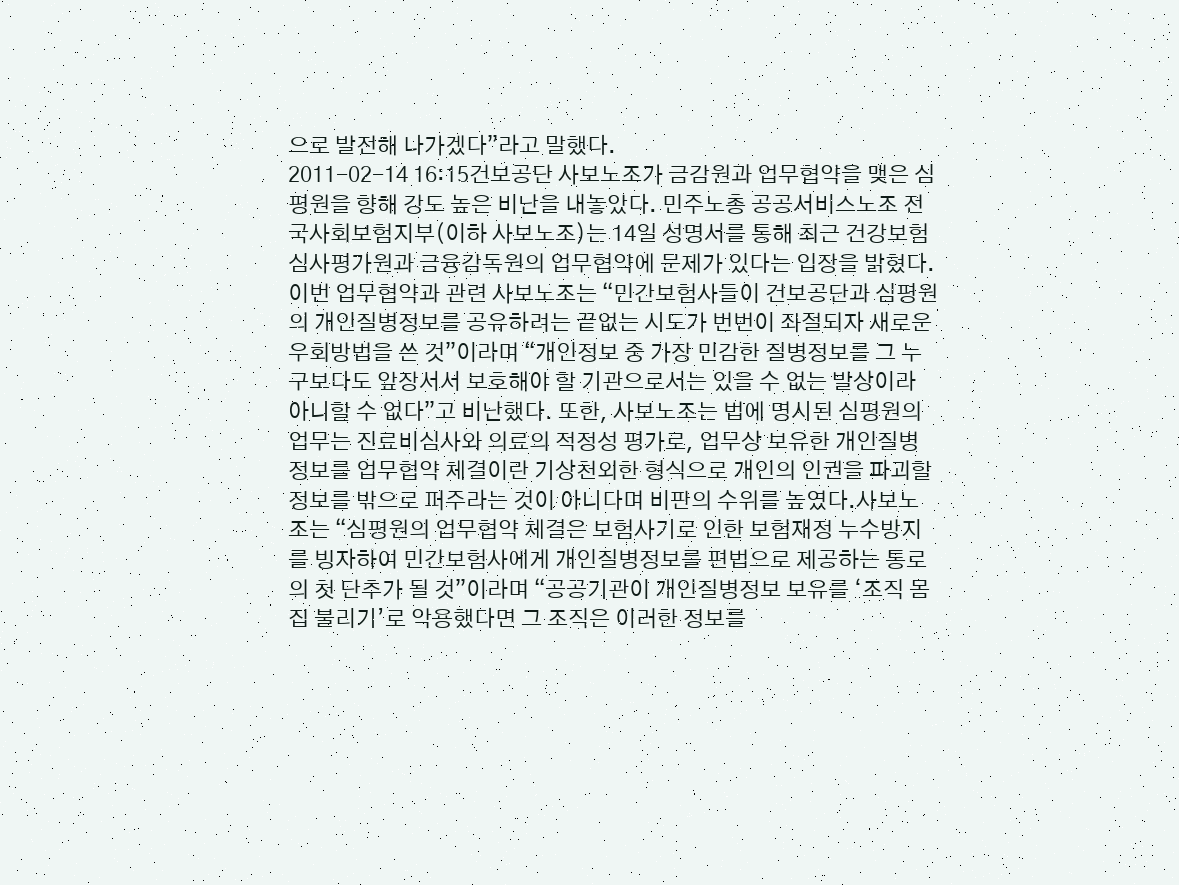으로 발전해 나가겠다”라고 말했다.
2011-02-14 16:15건보공단 사보노조가 금감원과 업무협약을 맺은 심평원을 향해 강도 높은 비난을 내놓았다. 민주노총 공공서비스노조 전국사회보험지부(이하 사보노조)는 14일 성명서를 통해 최근 건강보험심사평가원과 금융감독원의 업무협약에 문제가 있다는 입장을 밝혔다. 이번 업무협약과 관련 사보노조는 “민간보험사들이 건보공단과 심평원의 개인질병정보를 공유하려는 끝없는 시도가 번번이 좌절되자 새로운 우회방법을 쓴 것”이라며 “개인정보 중 가장 민감한 질병정보를 그 누구보다도 앞장서서 보호해야 할 기관으로서는 있을 수 없는 발상이라 아니할 수 없다”고 비난했다. 또한, 사보노조는 법에 명시된 심평원의 업무는 진료비심사와 의료의 적정성 평가로, 업무상 보유한 개인질병정보를 업무협약 체결이란 기상천외한 형식으로 개인의 인권을 파괴할 정보를 밖으로 퍼주라는 것이 아니다며 비판의 수위를 높였다.사보노조는 “심평원의 업무협약 체결은 보험사기로 인한 보험재정 누수방지를 빙자하여 민간보험사에게 개인질병정보를 편법으로 제공하는 통로의 첫 단추가 될 것”이라며 “공공기관이 개인질병정보 보유를 ‘조직 몸집 불리기’로 악용했다면 그 조직은 이러한 정보를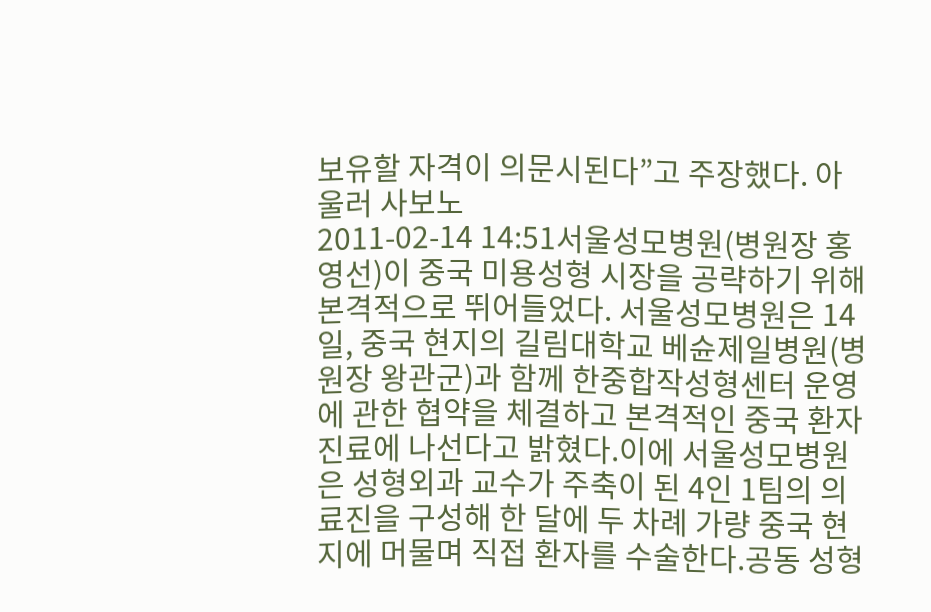보유할 자격이 의문시된다”고 주장했다. 아울러 사보노
2011-02-14 14:51서울성모병원(병원장 홍영선)이 중국 미용성형 시장을 공략하기 위해 본격적으로 뛰어들었다. 서울성모병원은 14일, 중국 현지의 길림대학교 베슌제일병원(병원장 왕관군)과 함께 한중합작성형센터 운영에 관한 협약을 체결하고 본격적인 중국 환자 진료에 나선다고 밝혔다.이에 서울성모병원은 성형외과 교수가 주축이 된 4인 1팀의 의료진을 구성해 한 달에 두 차례 가량 중국 현지에 머물며 직접 환자를 수술한다.공동 성형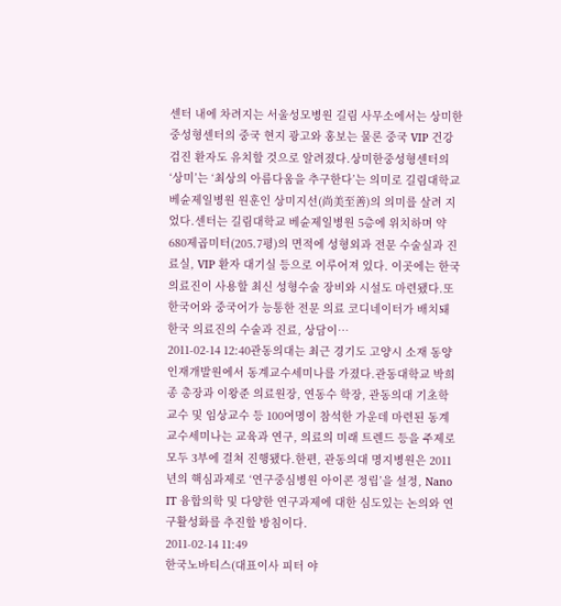센터 내에 차려지는 서울성모병원 길림 사무소에서는 상미한중성형센터의 중국 현지 광고와 홍보는 물론 중국 VIP 건강검진 환자도 유치할 것으로 알려졌다.상미한중성형센터의 ‘상미’는 ‘최상의 아름다움을 추구한다’는 의미로 길림대학교 베슌제일병원 원훈인 상미지선(尚美至善)의 의미를 살려 지었다.센터는 길림대학교 베슌제일병원 5층에 위치하며 약 680제곱미터(205.7평)의 면적에 성형외과 전문 수술실과 진료실, VIP 환자 대기실 등으로 이루어져 있다. 이곳에는 한국 의료진이 사용할 최신 성형수술 장비와 시설도 마련됐다.또 한국어와 중국어가 능통한 전문 의료 코디네이터가 배치돼 한국 의료진의 수술과 진료, 상담이…
2011-02-14 12:40관동의대는 최근 경기도 고양시 소재 동양인재개발원에서 동계교수세미나를 가졌다.관동대학교 박희종 총장과 이왕준 의료원장, 연동수 학장, 관동의대 기초학 교수 및 임상교수 등 100여명이 참석한 가운데 마련된 동계교수세미나는 교육과 연구, 의료의 미래 트렌드 등을 주제로 모두 3부에 걸쳐 진행됐다.한편, 관동의대 명지병원은 2011년의 핵심과제로 ‘연구중심병원 아이콘 정립’을 설정, Nano IT 융합의학 및 다양한 연구과제에 대한 심도있는 논의와 연구활성화를 추진할 방침이다.
2011-02-14 11:49
한국노바티스(대표이사 피터 야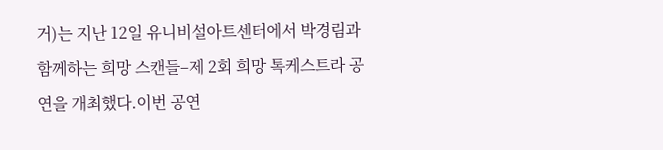거)는 지난 12일 유니비설아트센터에서 박경림과 함께하는 희망 스캔들–제 2회 희망 톡케스트라 공연을 개최했다.이번 공연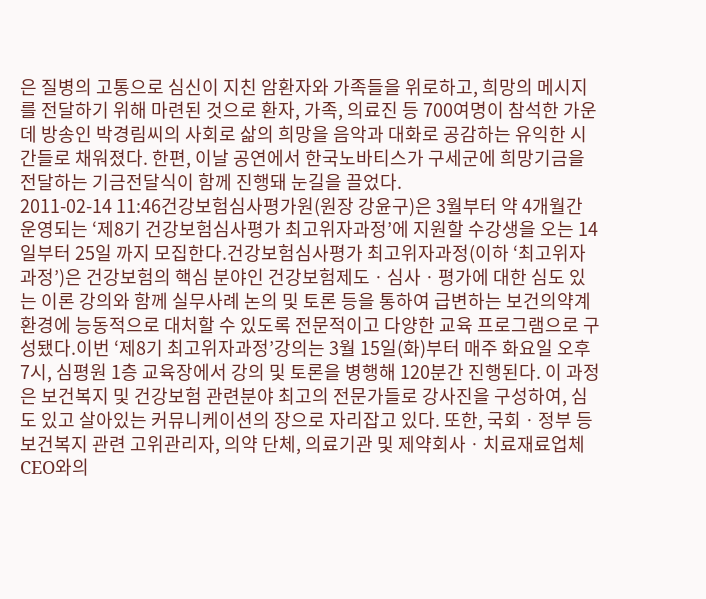은 질병의 고통으로 심신이 지친 암환자와 가족들을 위로하고, 희망의 메시지를 전달하기 위해 마련된 것으로 환자, 가족, 의료진 등 700여명이 참석한 가운데 방송인 박경림씨의 사회로 삶의 희망을 음악과 대화로 공감하는 유익한 시간들로 채워졌다. 한편, 이날 공연에서 한국노바티스가 구세군에 희망기금을 전달하는 기금전달식이 함께 진행돼 눈길을 끌었다.
2011-02-14 11:46건강보험심사평가원(원장 강윤구)은 3월부터 약 4개월간 운영되는 ‘제8기 건강보험심사평가 최고위자과정’에 지원할 수강생을 오는 14일부터 25일 까지 모집한다.건강보험심사평가 최고위자과정(이하 ‘최고위자과정’)은 건강보험의 핵심 분야인 건강보험제도ㆍ심사ㆍ평가에 대한 심도 있는 이론 강의와 함께 실무사례 논의 및 토론 등을 통하여 급변하는 보건의약계 환경에 능동적으로 대처할 수 있도록 전문적이고 다양한 교육 프로그램으로 구성됐다.이번 ‘제8기 최고위자과정’강의는 3월 15일(화)부터 매주 화요일 오후 7시, 심평원 1층 교육장에서 강의 및 토론을 병행해 120분간 진행된다. 이 과정은 보건복지 및 건강보험 관련분야 최고의 전문가들로 강사진을 구성하여, 심도 있고 살아있는 커뮤니케이션의 장으로 자리잡고 있다. 또한, 국회ㆍ정부 등 보건복지 관련 고위관리자, 의약 단체, 의료기관 및 제약회사ㆍ치료재료업체 CEO와의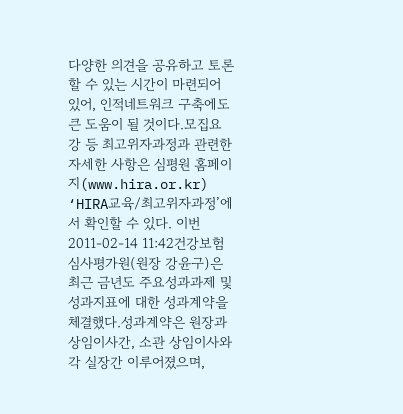다양한 의견을 공유하고 토론할 수 있는 시간이 마련되어 있어, 인적네트워크 구축에도 큰 도움이 될 것이다.모집요강 등 최고위자과정과 관련한 자세한 사항은 심평원 홈페이지(www.hira.or.kr) ‘HIRA교육/최고위자과정’에서 확인할 수 있다. 이번
2011-02-14 11:42건강보험심사평가원(원장 강윤구)은 최근 금년도 주요성과과제 및 성과지표에 대한 성과계약을 체결했다.성과계약은 원장과 상임이사간, 소관 상임이사와 각 실장간 이루어졌으며,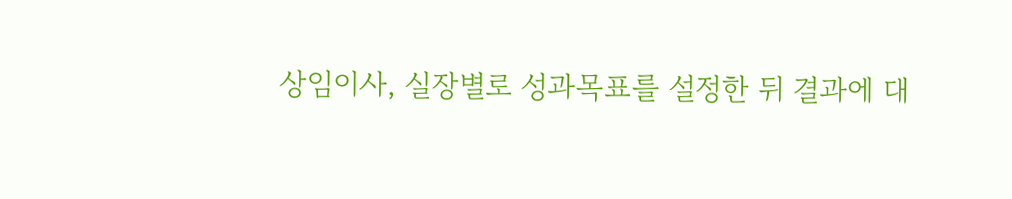상임이사, 실장별로 성과목표를 설정한 뒤 결과에 대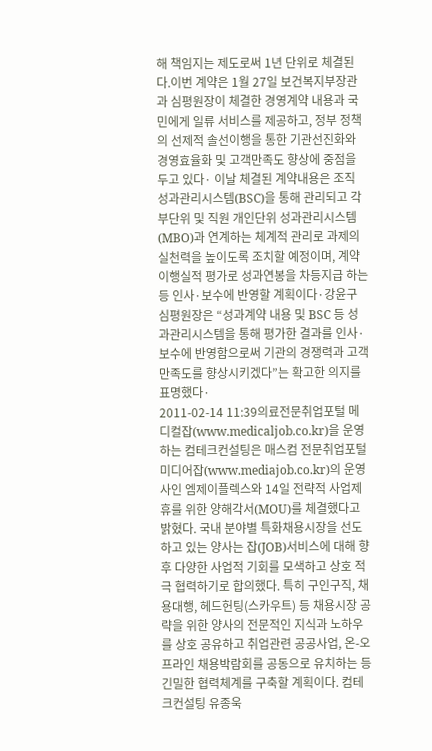해 책임지는 제도로써 1년 단위로 체결된다.이번 계약은 1월 27일 보건복지부장관과 심평원장이 체결한 경영계약 내용과 국민에게 일류 서비스를 제공하고, 정부 정책의 선제적 솔선이행을 통한 기관선진화와 경영효율화 및 고객만족도 향상에 중점을 두고 있다· 이날 체결된 계약내용은 조직 성과관리시스템(BSC)을 통해 관리되고 각 부단위 및 직원 개인단위 성과관리시스템(MBO)과 연계하는 체계적 관리로 과제의 실천력을 높이도록 조치할 예정이며, 계약 이행실적 평가로 성과연봉을 차등지급 하는 등 인사·보수에 반영할 계획이다·강윤구 심평원장은 “성과계약 내용 및 BSC 등 성과관리시스템을 통해 평가한 결과를 인사·보수에 반영함으로써 기관의 경쟁력과 고객만족도를 향상시키겠다”는 확고한 의지를 표명했다·
2011-02-14 11:39의료전문취업포털 메디컬잡(www.medicaljob.co.kr)을 운영하는 컴테크컨설팅은 매스컴 전문취업포털 미디어잡(www.mediajob.co.kr)의 운영사인 엠제이플렉스와 14일 전략적 사업제휴를 위한 양해각서(MOU)를 체결했다고 밝혔다. 국내 분야별 특화채용시장을 선도하고 있는 양사는 잡(JOB)서비스에 대해 향후 다양한 사업적 기회를 모색하고 상호 적극 협력하기로 합의했다. 특히 구인구직, 채용대행, 헤드헌팅(스카우트) 등 채용시장 공략을 위한 양사의 전문적인 지식과 노하우를 상호 공유하고 취업관련 공공사업, 온-오프라인 채용박람회를 공동으로 유치하는 등 긴밀한 협력체계를 구축할 계획이다. 컴테크컨설팅 유종욱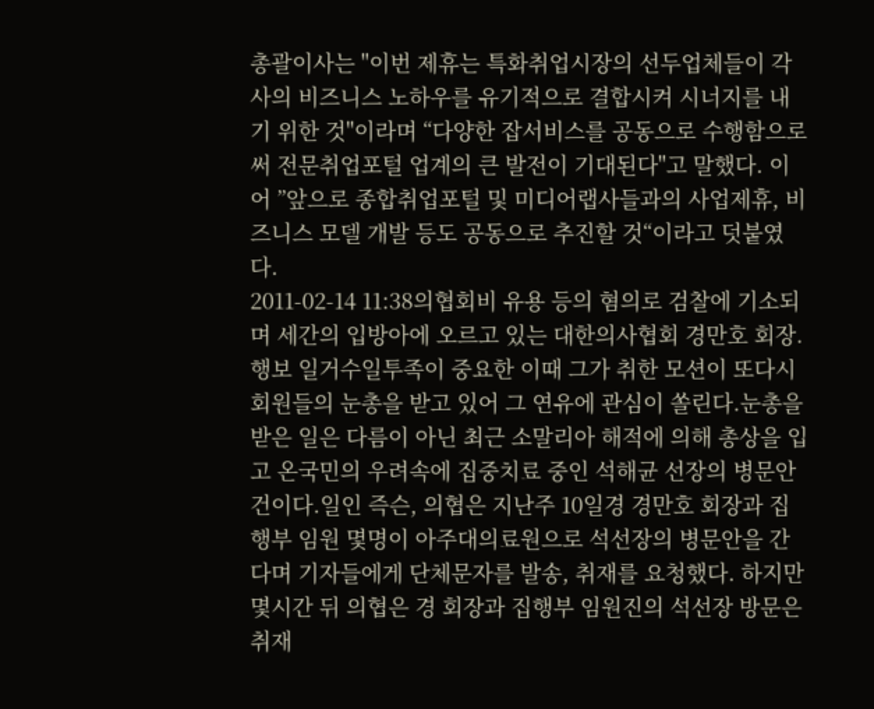총괄이사는 "이번 제휴는 특화취업시장의 선두업체들이 각사의 비즈니스 노하우를 유기적으로 결합시켜 시너지를 내기 위한 것"이라며 “다양한 잡서비스를 공동으로 수행함으로써 전문취업포털 업계의 큰 발전이 기대된다"고 말했다. 이어 ”앞으로 종합취업포털 및 미디어랩사들과의 사업제휴, 비즈니스 모델 개발 등도 공동으로 추진할 것“이라고 덧붙였다.
2011-02-14 11:38의협회비 유용 등의 혐의로 검찰에 기소되며 세간의 입방아에 오르고 있는 대한의사협회 경만호 회장. 행보 일거수일투족이 중요한 이때 그가 취한 모션이 또다시 회원들의 눈총을 받고 있어 그 연유에 관심이 쏠린다.눈총을 받은 일은 다름이 아닌 최근 소말리아 해적에 의해 총상을 입고 온국민의 우려속에 집중치료 중인 석해균 선장의 병문안 건이다.일인 즉슨, 의협은 지난주 10일경 경만호 회장과 집행부 임원 몇명이 아주대의료원으로 석선장의 병문안을 간다며 기자들에게 단체문자를 발송, 취재를 요청했다. 하지만 몇시간 뒤 의협은 경 회장과 집행부 임원진의 석선장 방문은 취재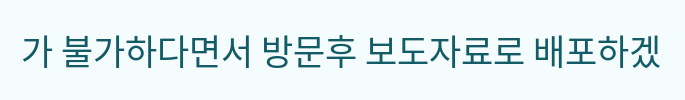가 불가하다면서 방문후 보도자료로 배포하겠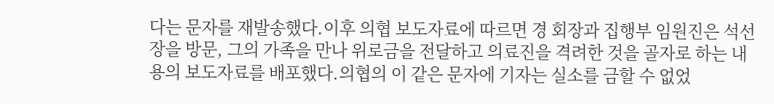다는 문자를 재발송했다.이후 의협 보도자료에 따르면 경 회장과 집행부 임원진은 석선장을 방문, 그의 가족을 만나 위로금을 전달하고 의료진을 격려한 것을 골자로 하는 내용의 보도자료를 배포했다.의협의 이 같은 문자에 기자는 실소를 금할 수 없었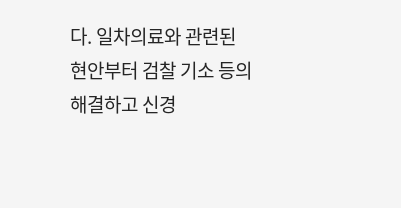다. 일차의료와 관련된 현안부터 검찰 기소 등의 해결하고 신경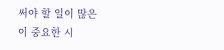써야 할 일이 많은 이 중요한 시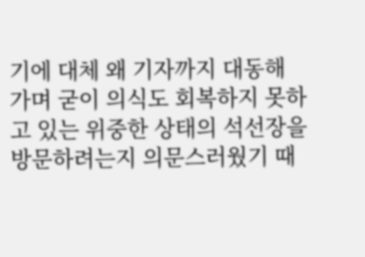기에 대체 왜 기자까지 대동해 가며 굳이 의식도 회복하지 못하고 있는 위중한 상태의 석선장을 방문하려는지 의문스러웠기 때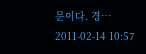문이다. 경…
2011-02-14 10:57